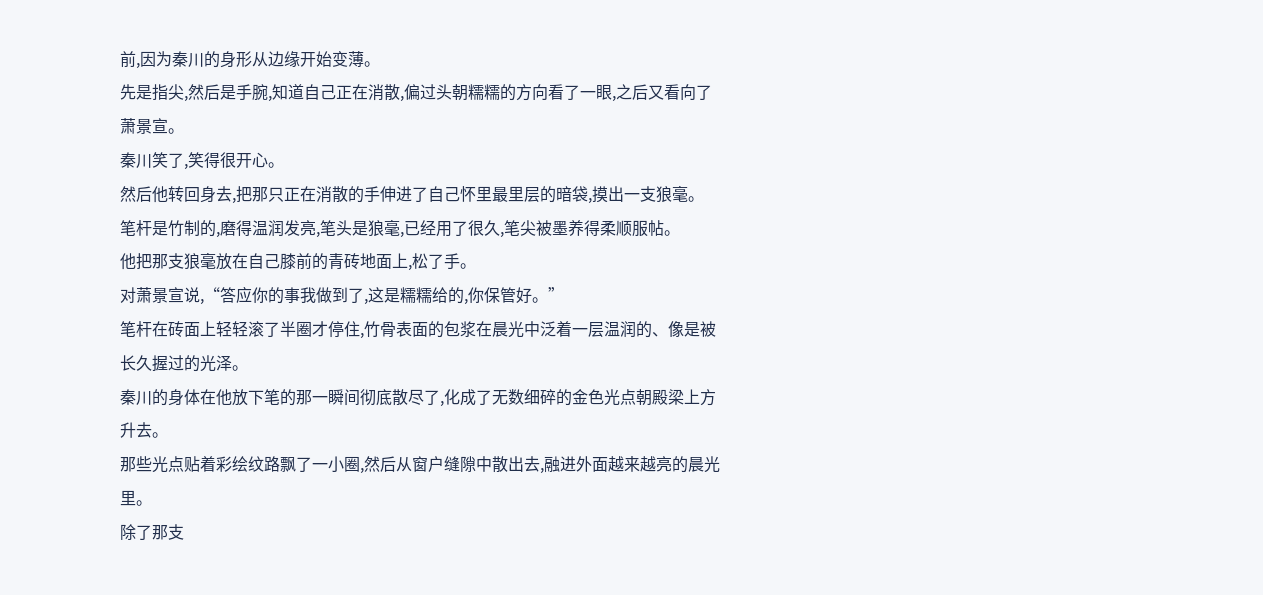前,因为秦川的身形从边缘开始变薄。
先是指尖,然后是手腕,知道自己正在消散,偏过头朝糯糯的方向看了一眼,之后又看向了萧景宣。
秦川笑了,笑得很开心。
然后他转回身去,把那只正在消散的手伸进了自己怀里最里层的暗袋,摸出一支狼毫。
笔杆是竹制的,磨得温润发亮,笔头是狼毫,已经用了很久,笔尖被墨养得柔顺服帖。
他把那支狼毫放在自己膝前的青砖地面上,松了手。
对萧景宣说,“答应你的事我做到了,这是糯糯给的,你保管好。”
笔杆在砖面上轻轻滚了半圈才停住,竹骨表面的包浆在晨光中泛着一层温润的、像是被长久握过的光泽。
秦川的身体在他放下笔的那一瞬间彻底散尽了,化成了无数细碎的金色光点朝殿梁上方升去。
那些光点贴着彩绘纹路飘了一小圈,然后从窗户缝隙中散出去,融进外面越来越亮的晨光里。
除了那支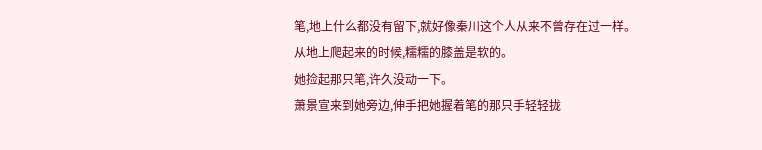笔,地上什么都没有留下,就好像秦川这个人从来不曾存在过一样。
从地上爬起来的时候,糯糯的膝盖是软的。
她捡起那只笔,许久没动一下。
萧景宣来到她旁边,伸手把她握着笔的那只手轻轻拢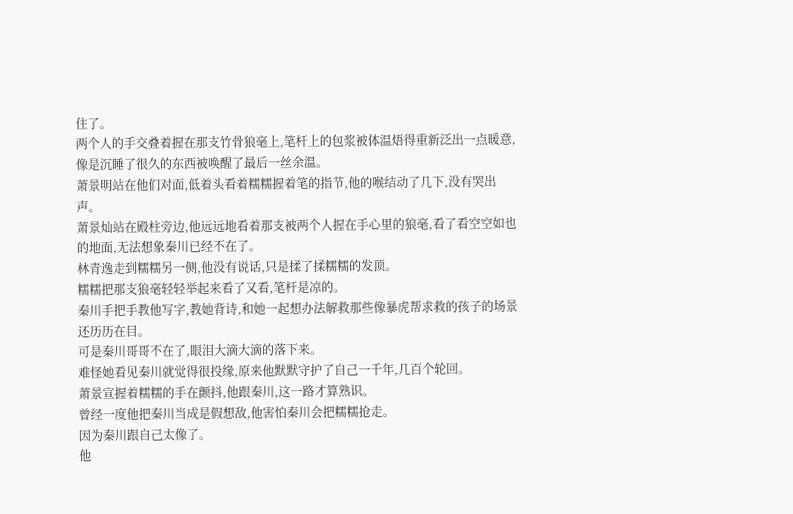住了。
两个人的手交叠着握在那支竹骨狼毫上,笔杆上的包浆被体温焐得重新泛出一点暖意,像是沉睡了很久的东西被唤醒了最后一丝余温。
萧景明站在他们对面,低着头看着糯糯握着笔的指节,他的喉结动了几下,没有哭出声。
萧景灿站在殿柱旁边,他远远地看着那支被两个人握在手心里的狼毫,看了看空空如也的地面,无法想象秦川已经不在了。
林青逸走到糯糯另一侧,他没有说话,只是揉了揉糯糯的发顶。
糯糯把那支狼毫轻轻举起来看了又看,笔杆是凉的。
秦川手把手教他写字,教她背诗,和她一起想办法解救那些像暴虎帮求救的孩子的场景还历历在目。
可是秦川哥哥不在了,眼泪大滴大滴的落下来。
难怪她看见秦川就觉得很投缘,原来他默默守护了自己一千年,几百个轮回。
萧景宣握着糯糯的手在颤抖,他跟秦川,这一路才算熟识。
曾经一度他把秦川当成是假想敌,他害怕秦川会把糯糯抢走。
因为秦川跟自己太像了。
他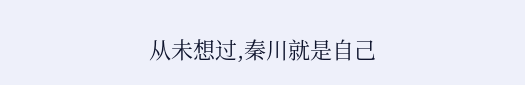从未想过,秦川就是自己